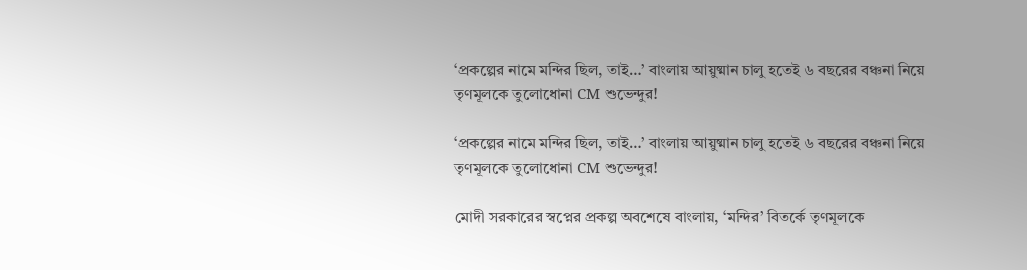‘প্রকল্পের নামে মন্দির ছিল, তাই…’ বাংলায় আয়ুষ্মান চালু হতেই ৬ বছরের বঞ্চনা নিয়ে তৃণমূলকে তুলোধোনা CM শুভেন্দুর!

‘প্রকল্পের নামে মন্দির ছিল, তাই…’ বাংলায় আয়ুষ্মান চালু হতেই ৬ বছরের বঞ্চনা নিয়ে তৃণমূলকে তুলোধোনা CM শুভেন্দুর!

মোদী সরকারের স্বপ্নের প্রকল্প অবশেষে বাংলায়, ‘মন্দির’ বিতর্কে তৃণমূলকে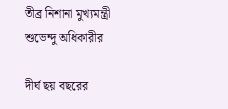তীব্র নিশানা মুখ্যমন্ত্রী শুভেন্দু অধিকারীর

দীর্ঘ ছয় বছরের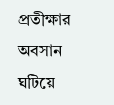প্রতীক্ষার অবসান ঘটিয়ে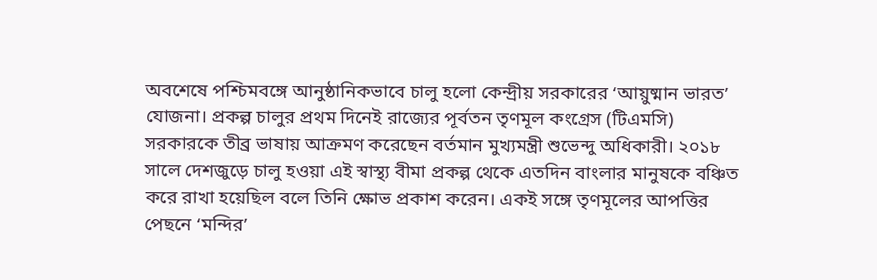অবশেষে পশ্চিমবঙ্গে আনুষ্ঠানিকভাবে চালু হলো কেন্দ্রীয় সরকারের ‘আয়ুষ্মান ভারত’ যোজনা। প্রকল্প চালুর প্রথম দিনেই রাজ্যের পূর্বতন তৃণমূল কংগ্রেস (টিএমসি) সরকারকে তীব্র ভাষায় আক্রমণ করেছেন বর্তমান মুখ্যমন্ত্রী শুভেন্দু অধিকারী। ২০১৮ সালে দেশজুড়ে চালু হওয়া এই স্বাস্থ্য বীমা প্রকল্প থেকে এতদিন বাংলার মানুষকে বঞ্চিত করে রাখা হয়েছিল বলে তিনি ক্ষোভ প্রকাশ করেন। একই সঙ্গে তৃণমূলের আপত্তির পেছনে ‘মন্দির’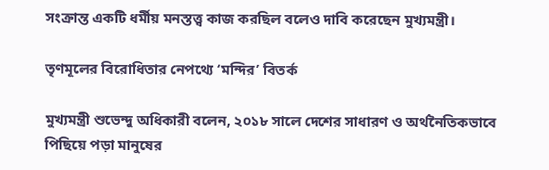সংক্রান্ত একটি ধর্মীয় মনস্তত্ত্ব কাজ করছিল বলেও দাবি করেছেন মুখ্যমন্ত্রী।

তৃণমূলের বিরোধিতার নেপথ্যে ‘মন্দির’ বিতর্ক

মুখ্যমন্ত্রী শুভেন্দু অধিকারী বলেন, ২০১৮ সালে দেশের সাধারণ ও অর্থনৈতিকভাবে পিছিয়ে পড়া মানুষের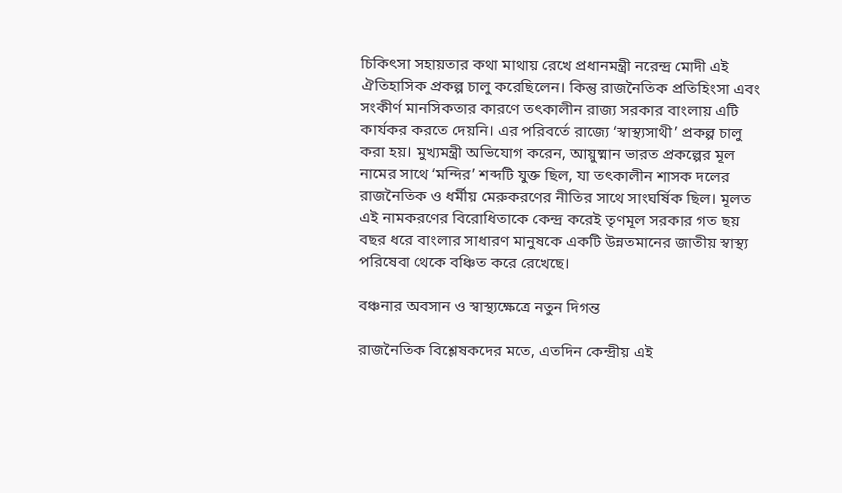চিকিৎসা সহায়তার কথা মাথায় রেখে প্রধানমন্ত্রী নরেন্দ্র মোদী এই ঐতিহাসিক প্রকল্প চালু করেছিলেন। কিন্তু রাজনৈতিক প্রতিহিংসা এবং সংকীর্ণ মানসিকতার কারণে তৎকালীন রাজ্য সরকার বাংলায় এটি কার্যকর করতে দেয়নি। এর পরিবর্তে রাজ্যে ‘স্বাস্থ্যসাথী’ প্রকল্প চালু করা হয়। মুখ্যমন্ত্রী অভিযোগ করেন, আয়ুষ্মান ভারত প্রকল্পের মূল নামের সাথে ‘মন্দির’ শব্দটি যুক্ত ছিল, যা তৎকালীন শাসক দলের রাজনৈতিক ও ধর্মীয় মেরুকরণের নীতির সাথে সাংঘর্ষিক ছিল। মূলত এই নামকরণের বিরোধিতাকে কেন্দ্র করেই তৃণমূল সরকার গত ছয় বছর ধরে বাংলার সাধারণ মানুষকে একটি উন্নতমানের জাতীয় স্বাস্থ্য পরিষেবা থেকে বঞ্চিত করে রেখেছে।

বঞ্চনার অবসান ও স্বাস্থ্যক্ষেত্রে নতুন দিগন্ত

রাজনৈতিক বিশ্লেষকদের মতে, এতদিন কেন্দ্রীয় এই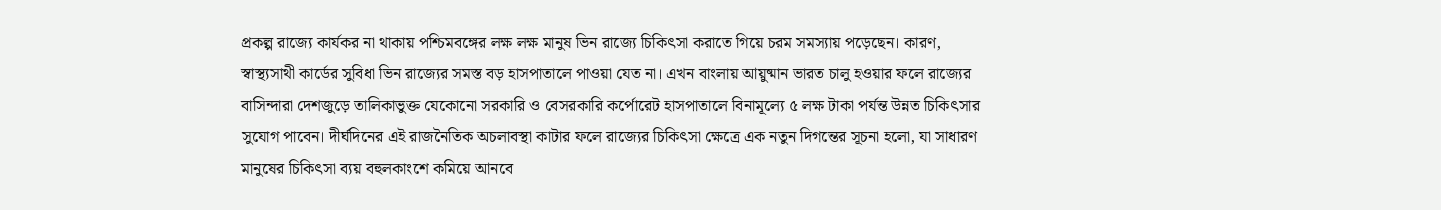প্রকল্প রাজ্যে কার্যকর না থাকায় পশ্চিমবঙ্গের লক্ষ লক্ষ মানুষ ভিন রাজ্যে চিকিৎসা করাতে গিয়ে চরম সমস্যায় পড়েছেন। কারণ, স্বাস্থ্যসাথী কার্ডের সুবিধা ভিন রাজ্যের সমস্ত বড় হাসপাতালে পাওয়া যেত না। এখন বাংলায় আয়ুষ্মান ভারত চালু হওয়ার ফলে রাজ্যের বাসিন্দারা দেশজুড়ে তালিকাভুক্ত যেকোনো সরকারি ও বেসরকারি কর্পোরেট হাসপাতালে বিনামূল্যে ৫ লক্ষ টাকা পর্যন্ত উন্নত চিকিৎসার সুযোগ পাবেন। দীর্ঘদিনের এই রাজনৈতিক অচলাবস্থা কাটার ফলে রাজ্যের চিকিৎসা ক্ষেত্রে এক নতুন দিগন্তের সূচনা হলো, যা সাধারণ মানুষের চিকিৎসা ব্যয় বহুলকাংশে কমিয়ে আনবে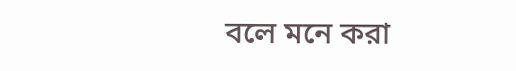বলে মনে করা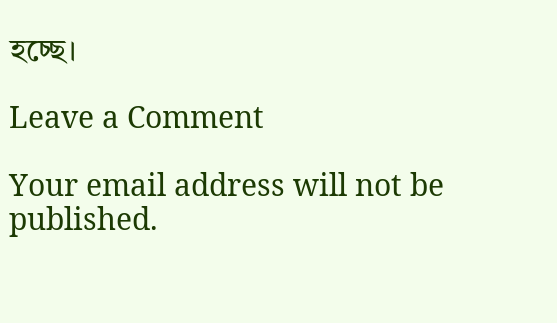হচ্ছে।

Leave a Comment

Your email address will not be published.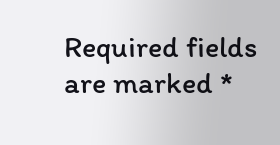Required fields are marked *